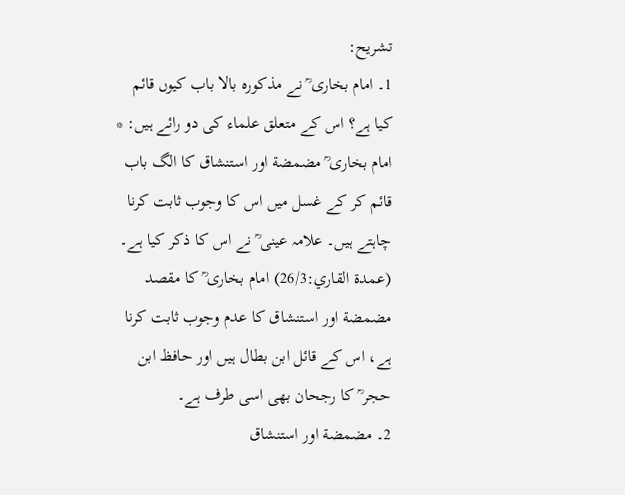تشریح:
1۔ امام بخاری ؒ نے مذکورہ بالا باب کیوں قائم کیا ہے؟ اس کے متعلق علماء کی دو رائے ہیں: * امام بخاری ؒ مضمضة اور استنشاق کا الگ باب قائم کر کے غسل میں اس کا وجوب ثابت کرنا چاہتے ہیں۔ علامہ عینی ؒ نے اس کا ذکر کیا ہے۔ (عمدة القاري:26/3) امام بخاری ؒ کا مقصد مضمضة اور استنشاق کا عدم وجوب ثابت کرنا ہے، اس کے قائل ابن بطال ہیں اور حافظ ابن حجر ؒ کا رجحان بھی اسی طرف ہے۔
2۔ مضمضة اور استنشاق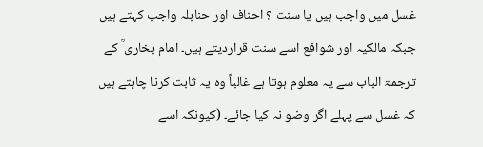غسل میں واجب ہیں یا سنت ؟ احناف اور حنابلہ واجب کہتے ہیں جبکہ مالکیہ اور شوافع اسے سنت قراردیتے ہیں۔ امام بخاری ؒ کے ترجمۃ الباب سے یہ معلوم ہوتا ہے غالباً وہ یہ ثابت کرنا چاہتے ہیں کہ غسل سے پہلے اگر وضو نہ کیا جائے۔ (کیونکہ اسے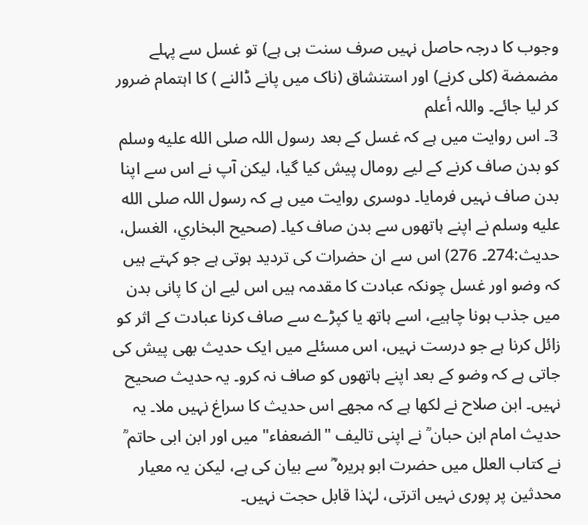وجوب کا درجہ حاصل نہیں صرف سنت ہی ہے) تو غسل سے پہلے مضمضة (کلی کرنے) اور استنشاق (ناک میں پانے ڈالنے ) کا اہتمام ضرور کر لیا جائے۔ واللہ أعلم
3۔ اس روایت میں ہے کہ غسل کے بعد رسول اللہ صلى الله عليه وسلم کو بدن صاف کرنے کے لیے رومال پیش کیا گیا، لیکن آپ نے اس سے اپنا بدن صاف نہیں فرمایا۔ دوسری روایت میں ہے کہ رسول اللہ صلى الله عليه وسلم نے اپنے ہاتھوں سے بدن صاف کیا۔ (صحیح البخاري، الغسل، حدیث:274۔ 276) اس سے ان حضرات کی تردید ہوتی ہے جو کہتے ہیں کہ وضو اور غسل چونکہ عبادت کا مقدمہ ہیں اس لیے ان کا پانی بدن میں جذب ہونا چاہیے، اسے ہاتھ یا کپڑے سے صاف کرنا عبادت کے اثر کو زائل کرنا ہے جو درست نہیں، اس مسئلے میں ایک حدیث بھی پیش کی جاتی ہے کہ وضو کے بعد اپنے ہاتھوں کو صاف نہ کرو۔ یہ حدیث صحیح نہیں۔ ابن صلاح نے لکھا ہے کہ مجھے اس حدیث کا سراغ نہیں ملا۔ یہ حدیث امام ابن حبان ؒ نے اپنی تالیف "الضعفاء" میں اور ابن ابی حاتم ؒ نے کتاب العلل میں حضرت ابو ہریرہ ؓ سے بیان کی ہے، لیکن یہ معیار محدثین پر پوری نہیں اترتی، لہٰذا قابل حجت نہیں۔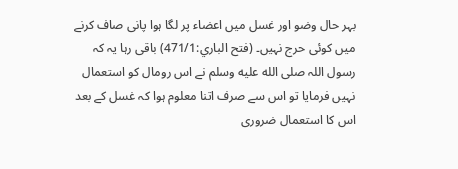بہر حال وضو اور غسل میں اعضاء پر لگا ہوا پانی صاف کرنے میں کوئی حرج نہیں۔ (فتح الباري:471/1) باقی رہا یہ کہ رسول اللہ صلى الله عليه وسلم نے اس رومال کو استعمال نہیں فرمایا تو اس سے صرف اتنا معلوم ہوا کہ غسل کے بعد اس کا استعمال ضروری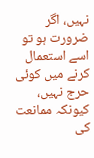نہیں، اگر ضرورت ہو تو اسے استعمال کرنے میں کوئی حرج نہیں، کیونکہ ممانعت کی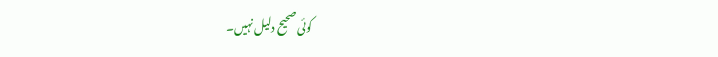کوئی صحیح دلیل نہیں۔